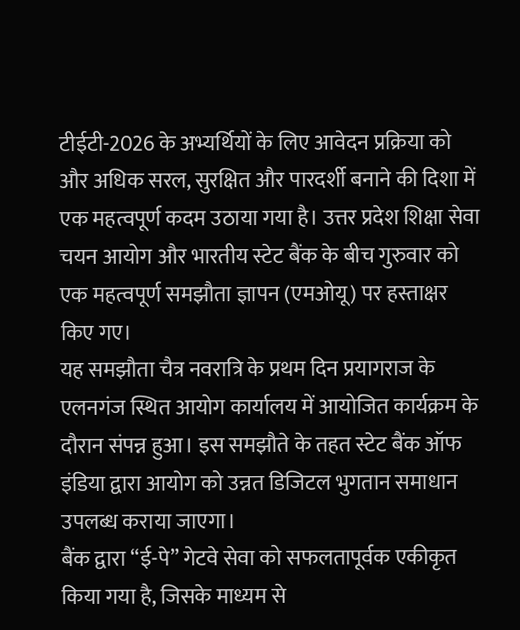टीईटी-2026 के अभ्यर्थियों के लिए आवेदन प्रक्रिया को और अधिक सरल, सुरक्षित और पारदर्शी बनाने की दिशा में एक महत्वपूर्ण कदम उठाया गया है। उत्तर प्रदेश शिक्षा सेवा चयन आयोग और भारतीय स्टेट बैंक के बीच गुरुवार को एक महत्वपूर्ण समझौता ज्ञापन (एमओयू) पर हस्ताक्षर किए गए।
यह समझौता चैत्र नवरात्रि के प्रथम दिन प्रयागराज के एलनगंज स्थित आयोग कार्यालय में आयोजित कार्यक्रम के दौरान संपन्न हुआ। इस समझौते के तहत स्टेट बैंक ऑफ इंडिया द्वारा आयोग को उन्नत डिजिटल भुगतान समाधान उपलब्ध कराया जाएगा।
बैंक द्वारा “ई-पे” गेटवे सेवा को सफलतापूर्वक एकीकृत किया गया है, जिसके माध्यम से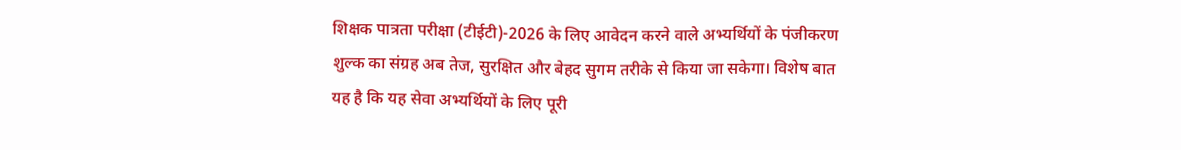शिक्षक पात्रता परीक्षा (टीईटी)-2026 के लिए आवेदन करने वाले अभ्यर्थियों के पंजीकरण शुल्क का संग्रह अब तेज, सुरक्षित और बेहद सुगम तरीके से किया जा सकेगा। विशेष बात यह है कि यह सेवा अभ्यर्थियों के लिए पूरी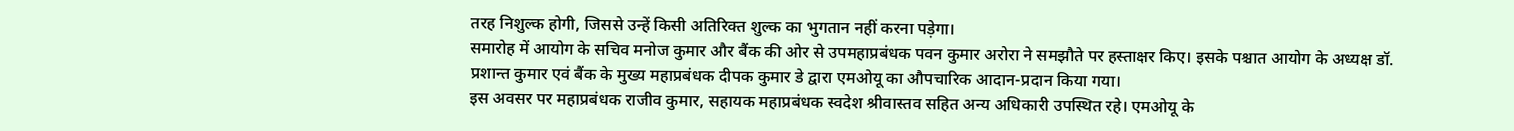तरह निशुल्क होगी, जिससे उन्हें किसी अतिरिक्त शुल्क का भुगतान नहीं करना पड़ेगा।
समारोह में आयोग के सचिव मनोज कुमार और बैंक की ओर से उपमहाप्रबंधक पवन कुमार अरोरा ने समझौते पर हस्ताक्षर किए। इसके पश्चात आयोग के अध्यक्ष डॉ. प्रशान्त कुमार एवं बैंक के मुख्य महाप्रबंधक दीपक कुमार डे द्वारा एमओयू का औपचारिक आदान-प्रदान किया गया।
इस अवसर पर महाप्रबंधक राजीव कुमार, सहायक महाप्रबंधक स्वदेश श्रीवास्तव सहित अन्य अधिकारी उपस्थित रहे। एमओयू के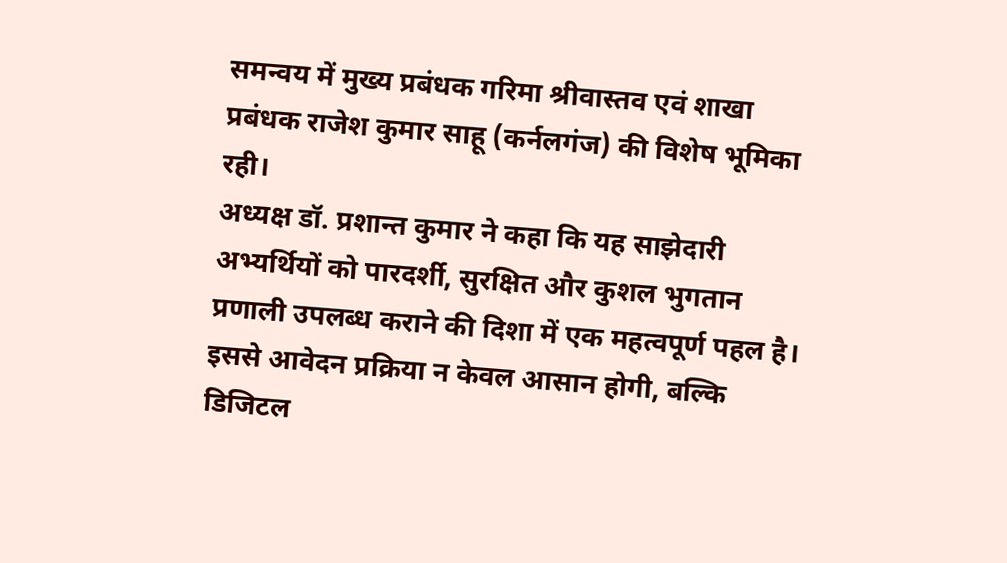समन्वय में मुख्य प्रबंधक गरिमा श्रीवास्तव एवं शाखा प्रबंधक राजेश कुमार साहू (कर्नलगंज) की विशेष भूमिका रही।
अध्यक्ष डॉ. प्रशान्त कुमार ने कहा कि यह साझेदारी अभ्यर्थियों को पारदर्शी, सुरक्षित और कुशल भुगतान प्रणाली उपलब्ध कराने की दिशा में एक महत्वपूर्ण पहल है। इससे आवेदन प्रक्रिया न केवल आसान होगी, बल्कि डिजिटल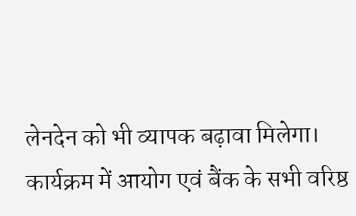लेनदेन को भी व्यापक बढ़ावा मिलेगा।
कार्यक्रम में आयोग एवं बैंक के सभी वरिष्ठ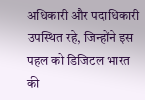अधिकारी और पदाधिकारी उपस्थित रहे, जिन्होंने इस पहल को डिजिटल भारत की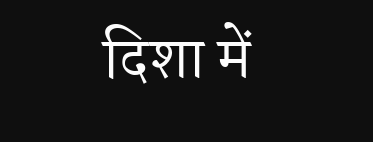दिशा में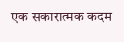एक सकारात्मक कदम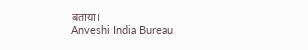बताया।
Anveshi India Bureau